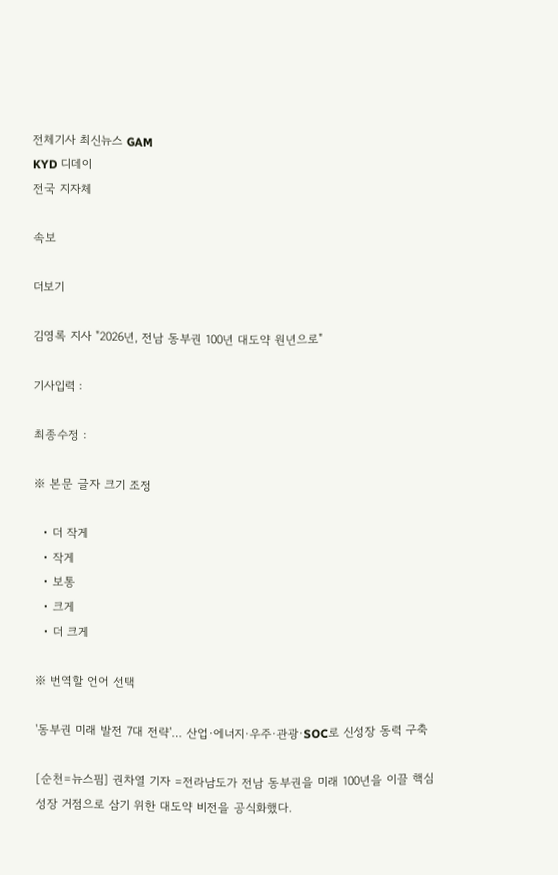전체기사 최신뉴스 GAM
KYD 디데이
전국 지자체

속보

더보기

김영록 지사 "2026년, 전남 동부권 100년 대도약 원년으로"

기사입력 :

최종수정 :

※ 본문 글자 크기 조정

  • 더 작게
  • 작게
  • 보통
  • 크게
  • 더 크게

※ 번역할 언어 선택

'동부권 미래 발전 7대 전략'… 산업·에너지·우주·관광·SOC로 신성장 동력 구축

[순천=뉴스핌] 권차열 기자 =전라남도가 전남 동부권을 미래 100년을 이끌 핵심 성장 거점으로 삼기 위한 대도약 비전을 공식화했다.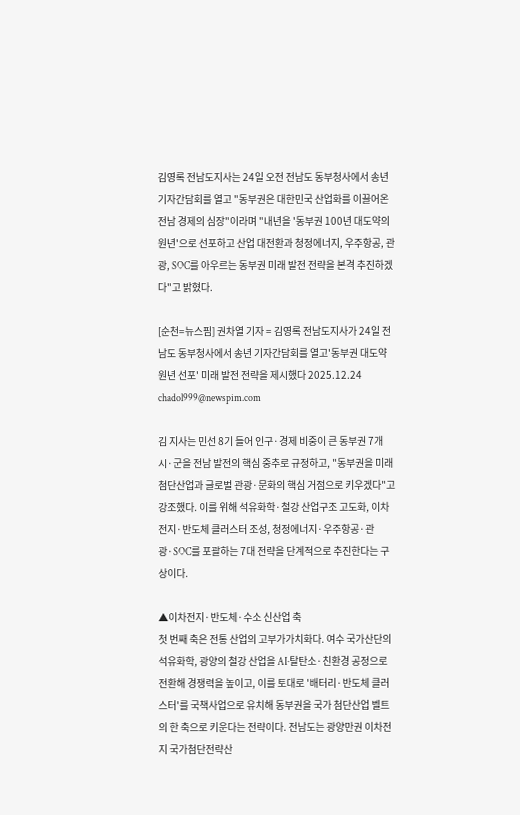김영록 전남도지사는 24일 오전 전남도 동부청사에서 송년 기자간담회를 열고 "동부권은 대한민국 산업화를 이끌어온 전남 경제의 심장"이라며 "내년을 '동부권 100년 대도약의 원년'으로 선포하고 산업 대전환과 청정에너지, 우주항공, 관광, SOC를 아우르는 동부권 미래 발전 전략을 본격 추진하겠다"고 밝혔다.

[순천=뉴스핌] 권차열 기자 = 김영록 전남도지사가 24일 전남도 동부청사에서 송년 기자간담회를 열고'동부권 대도약 원년 선포' 미래 발전 전략을 제시했다 2025.12.24 chadol999@newspim.com

김 지사는 민선 8기 들어 인구·경제 비중이 큰 동부권 7개 시·군을 전남 발전의 핵심 중추로 규정하고, "동부권을 미래 첨단산업과 글로벌 관광·문화의 핵심 거점으로 키우겠다"고 강조했다. 이를 위해 석유화학·철강 산업구조 고도화, 이차전지·반도체 클러스터 조성, 청정에너지·우주항공·관광·SOC를 포괄하는 7대 전략을 단계적으로 추진한다는 구상이다.

▲이차전지·반도체·수소 신산업 축
첫 번째 축은 전통 산업의 고부가가치화다. 여수 국가산단의 석유화학, 광양의 철강 산업을 AI·탈탄소·친환경 공정으로 전환해 경쟁력을 높이고, 이를 토대로 '배터리·반도체 클러스터'를 국책사업으로 유치해 동부권을 국가 첨단산업 벨트의 한 축으로 키운다는 전략이다. 전남도는 광양만권 이차전지 국가첨단전략산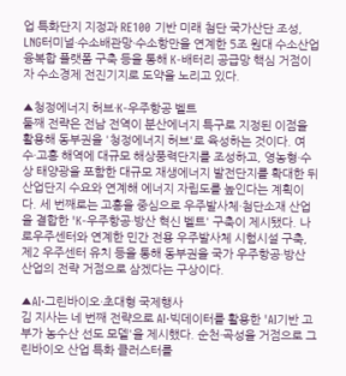업 특화단지 지정과 RE100 기반 미래 첨단 국가산단 조성, LNG터미널·수소배관망·수소항만을 연계한 5조 원대 수소산업 융복합 플랫폼 구축 등을 통해 K-배터리 공급망 핵심 거점이자 수소경제 전진기지로 도약을 노리고 있다.

▲청정에너지 허브·K-우주항공 벨트
둘째 전략은 전남 전역이 분산에너지 특구로 지정된 이점을 활용해 동부권을 '청정에너지 허브'로 육성하는 것이다. 여수·고흥 해역에 대규모 해상풍력단지를 조성하고, 영농형·수상 태양광을 포함한 대규모 재생에너지 발전단지를 확대한 뒤 산업단지 수요와 연계해 에너지 자립도를 높인다는 계획이다. 세 번째로는 고흥을 중심으로 우주발사체·첨단소재 산업을 결합한 'K-우주항공·방산 혁신 벨트' 구축이 제시됐다. 나로우주센터와 연계한 민간 전용 우주발사체 시험시설 구축, 제2 우주센터 유치 등을 통해 동부권을 국가 우주항공·방산 산업의 전략 거점으로 삼겠다는 구상이다.

▲AI·그린바이오·초대형 국제행사
김 지사는 네 번째 전략으로 AI·빅데이터를 활용한 'AI기반 고부가 농수산 선도 모델'을 제시했다. 순천·곡성을 거점으로 그린바이오 산업 특화 클러스터를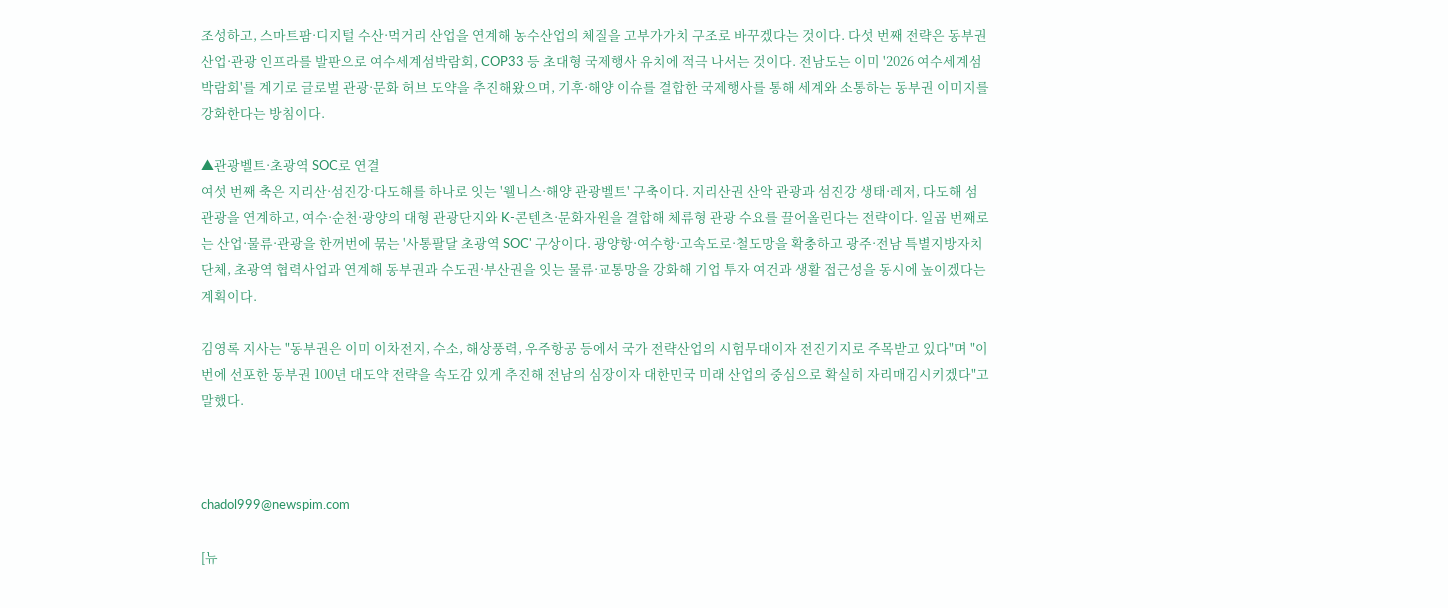조성하고, 스마트팜·디지털 수산·먹거리 산업을 연계해 농수산업의 체질을 고부가가치 구조로 바꾸겠다는 것이다. 다섯 번째 전략은 동부권 산업·관광 인프라를 발판으로 여수세계섬박람회, COP33 등 초대형 국제행사 유치에 적극 나서는 것이다. 전남도는 이미 '2026 여수세계섬박람회'를 계기로 글로벌 관광·문화 허브 도약을 추진해왔으며, 기후·해양 이슈를 결합한 국제행사를 통해 세계와 소통하는 동부권 이미지를 강화한다는 방침이다.

▲관광벨트·초광역 SOC로 연결
여섯 번째 축은 지리산·섬진강·다도해를 하나로 잇는 '웰니스·해양 관광벨트' 구축이다. 지리산권 산악 관광과 섬진강 생태·레저, 다도해 섬 관광을 연계하고, 여수·순천·광양의 대형 관광단지와 K-콘텐츠·문화자원을 결합해 체류형 관광 수요를 끌어올린다는 전략이다. 일곱 번째로는 산업·물류·관광을 한꺼번에 묶는 '사통팔달 초광역 SOC' 구상이다. 광양항·여수항·고속도로·철도망을 확충하고 광주·전남 특별지방자치단체, 초광역 협력사업과 연계해 동부권과 수도권·부산권을 잇는 물류·교통망을 강화해 기업 투자 여건과 생활 접근성을 동시에 높이겠다는 계획이다.

김영록 지사는 "동부권은 이미 이차전지, 수소, 해상풍력, 우주항공 등에서 국가 전략산업의 시험무대이자 전진기지로 주목받고 있다"며 "이번에 선포한 동부권 100년 대도약 전략을 속도감 있게 추진해 전남의 심장이자 대한민국 미래 산업의 중심으로 확실히 자리매김시키겠다"고 말했다.



chadol999@newspim.com

[뉴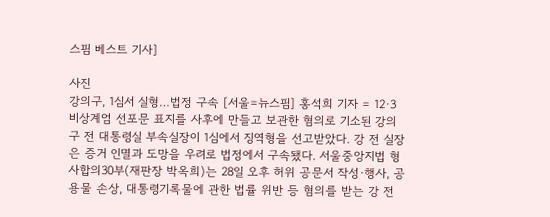스핌 베스트 기사]

사진
강의구, 1심서 실형…법정 구속 [서울=뉴스핌] 홍석희 기자 = 12·3 비상계엄 선포문 표지를 사후에 만들고 보관한 혐의로 기소된 강의구 전 대통령실 부속실장이 1심에서 징역형을 선고받았다. 강 전 실장은 증거 인멸과 도망을 우려로 법정에서 구속됐다. 서울중앙지법 형사합의30부(재판장 박옥희)는 28일 오후 허위 공문서 작성·행사, 공용물 손상, 대통령기록물에 관한 법률 위반 등 혐의를 받는 강 전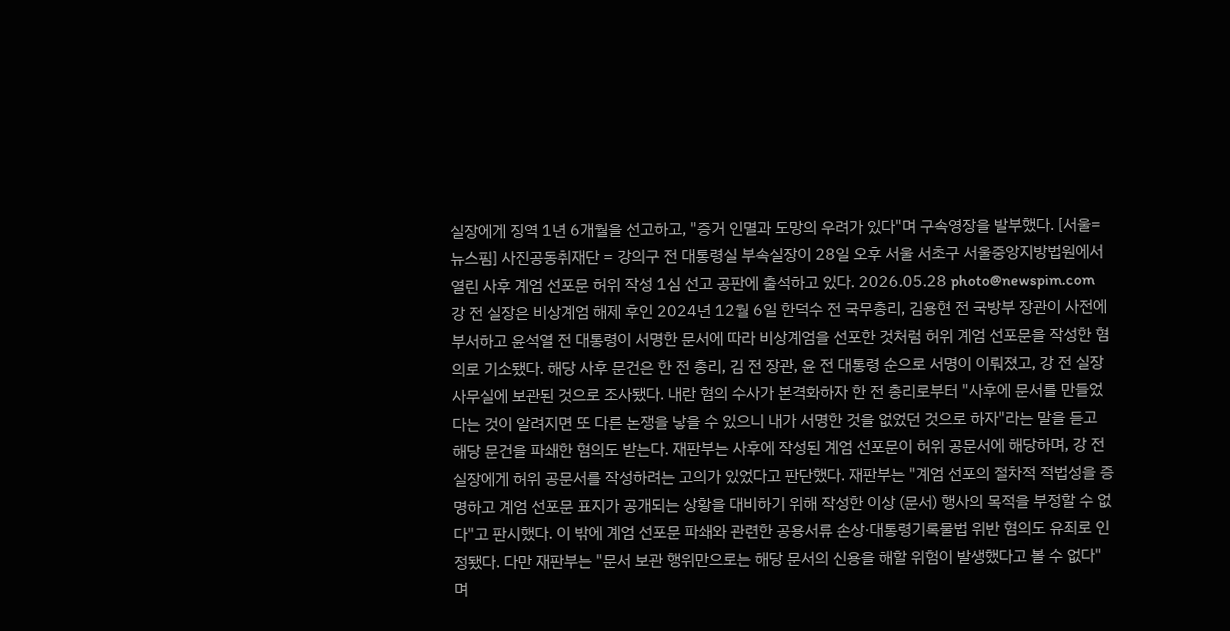실장에게 징역 1년 6개월을 선고하고, "증거 인멸과 도망의 우려가 있다"며 구속영장을 발부했다. [서울=뉴스핌] 사진공동취재단 = 강의구 전 대통령실 부속실장이 28일 오후 서울 서초구 서울중앙지방법원에서 열린 사후 계엄 선포문 허위 작성 1심 선고 공판에 출석하고 있다. 2026.05.28 photo@newspim.com 강 전 실장은 비상계엄 해제 후인 2024년 12월 6일 한덕수 전 국무총리, 김용현 전 국방부 장관이 사전에 부서하고 윤석열 전 대통령이 서명한 문서에 따라 비상계엄을 선포한 것처럼 허위 계엄 선포문을 작성한 혐의로 기소됐다. 해당 사후 문건은 한 전 총리, 김 전 장관, 윤 전 대통령 순으로 서명이 이뤄졌고, 강 전 실장 사무실에 보관된 것으로 조사됐다. 내란 혐의 수사가 본격화하자 한 전 총리로부터 "사후에 문서를 만들었다는 것이 알려지면 또 다른 논쟁을 낳을 수 있으니 내가 서명한 것을 없었던 것으로 하자"라는 말을 듣고 해당 문건을 파쇄한 혐의도 받는다. 재판부는 사후에 작성된 계엄 선포문이 허위 공문서에 해당하며, 강 전 실장에게 허위 공문서를 작성하려는 고의가 있었다고 판단했다. 재판부는 "계엄 선포의 절차적 적법성을 증명하고 계엄 선포문 표지가 공개되는 상황을 대비하기 위해 작성한 이상 (문서) 행사의 목적을 부정할 수 없다"고 판시했다. 이 밖에 계엄 선포문 파쇄와 관련한 공용서류 손상·대통령기록물법 위반 혐의도 유죄로 인정됐다. 다만 재판부는 "문서 보관 행위만으로는 해당 문서의 신용을 해할 위험이 발생했다고 볼 수 없다"며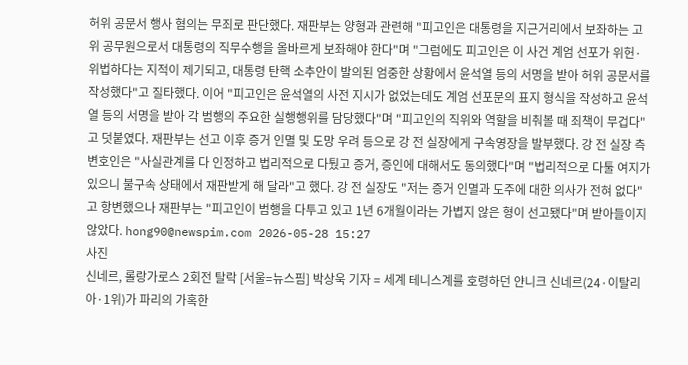허위 공문서 행사 혐의는 무죄로 판단했다. 재판부는 양형과 관련해 "피고인은 대통령을 지근거리에서 보좌하는 고위 공무원으로서 대통령의 직무수행을 올바르게 보좌해야 한다"며 "그럼에도 피고인은 이 사건 계엄 선포가 위헌·위법하다는 지적이 제기되고, 대통령 탄핵 소추안이 발의된 엄중한 상황에서 윤석열 등의 서명을 받아 허위 공문서를 작성했다"고 질타했다. 이어 "피고인은 윤석열의 사전 지시가 없었는데도 계엄 선포문의 표지 형식을 작성하고 윤석열 등의 서명을 받아 각 범행의 주요한 실행행위를 담당했다"며 "피고인의 직위와 역할을 비춰볼 때 죄책이 무겁다"고 덧붙였다. 재판부는 선고 이후 증거 인멸 및 도망 우려 등으로 강 전 실장에게 구속영장을 발부했다. 강 전 실장 측 변호인은 "사실관계를 다 인정하고 법리적으로 다퉜고 증거, 증인에 대해서도 동의했다"며 "법리적으로 다툴 여지가 있으니 불구속 상태에서 재판받게 해 달라"고 했다. 강 전 실장도 "저는 증거 인멸과 도주에 대한 의사가 전혀 없다"고 항변했으나 재판부는 "피고인이 범행을 다투고 있고 1년 6개월이라는 가볍지 않은 형이 선고됐다"며 받아들이지 않았다. hong90@newspim.com 2026-05-28 15:27
사진
신네르, 롤랑가로스 2회전 탈락 [서울=뉴스핌] 박상욱 기자 = 세계 테니스계를 호령하던 얀니크 신네르(24·이탈리아·1위)가 파리의 가혹한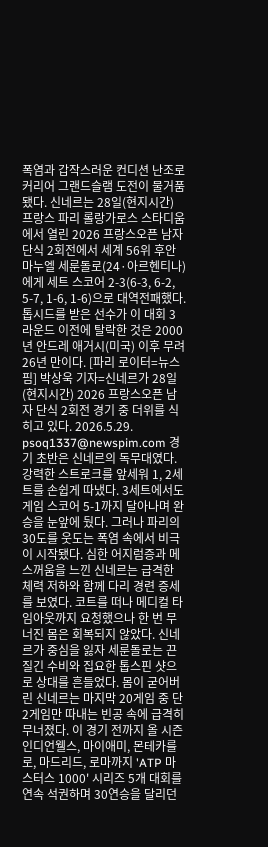폭염과 갑작스러운 컨디션 난조로 커리어 그랜드슬램 도전이 물거품됐다. 신네르는 28일(현지시간) 프랑스 파리 롤랑가로스 스타디움에서 열린 2026 프랑스오픈 남자 단식 2회전에서 세계 56위 후안 마누엘 세룬돌로(24·아르헨티나)에게 세트 스코어 2-3(6-3, 6-2, 5-7, 1-6, 1-6)으로 대역전패했다. 톱시드를 받은 선수가 이 대회 3라운드 이전에 탈락한 것은 2000년 안드레 애거시(미국) 이후 무려 26년 만이다. [파리 로이터=뉴스핌] 박상욱 기자=신네르가 28일(현지시간) 2026 프랑스오픈 남자 단식 2회전 경기 중 더위를 식히고 있다. 2026.5.29. psoq1337@newspim.com 경기 초반은 신네르의 독무대였다. 강력한 스트로크를 앞세워 1, 2세트를 손쉽게 따냈다. 3세트에서도 게임 스코어 5-1까지 달아나며 완승을 눈앞에 뒀다. 그러나 파리의 30도를 웃도는 폭염 속에서 비극이 시작됐다. 심한 어지럼증과 메스꺼움을 느낀 신네르는 급격한 체력 저하와 함께 다리 경련 증세를 보였다. 코트를 떠나 메디컬 타임아웃까지 요청했으나 한 번 무너진 몸은 회복되지 않았다. 신네르가 중심을 잃자 세룬돌로는 끈질긴 수비와 집요한 톱스핀 샷으로 상대를 흔들었다. 몸이 굳어버린 신네르는 마지막 20게임 중 단 2게임만 따내는 빈공 속에 급격히 무너졌다. 이 경기 전까지 올 시즌 인디언웰스, 마이애미, 몬테카를로, 마드리드, 로마까지 'ATP 마스터스 1000' 시리즈 5개 대회를 연속 석권하며 30연승을 달리던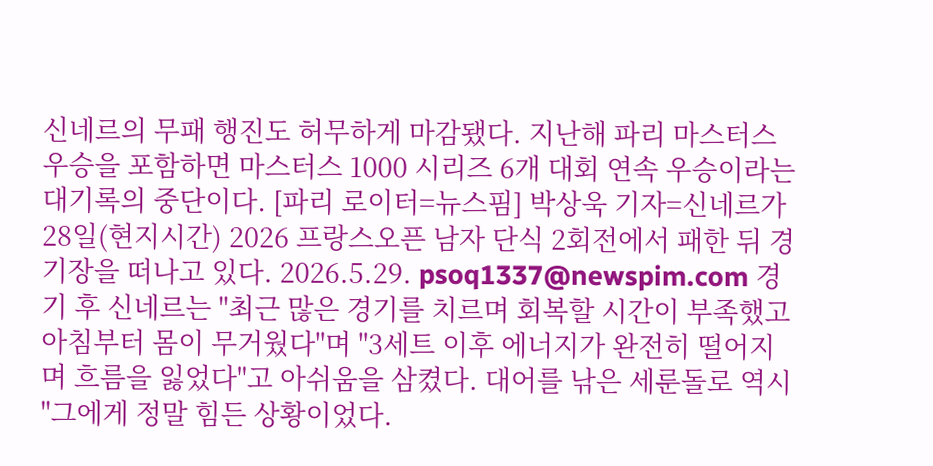신네르의 무패 행진도 허무하게 마감됐다. 지난해 파리 마스터스 우승을 포함하면 마스터스 1000 시리즈 6개 대회 연속 우승이라는 대기록의 중단이다. [파리 로이터=뉴스핌] 박상욱 기자=신네르가 28일(현지시간) 2026 프랑스오픈 남자 단식 2회전에서 패한 뒤 경기장을 떠나고 있다. 2026.5.29. psoq1337@newspim.com 경기 후 신네르는 "최근 많은 경기를 치르며 회복할 시간이 부족했고 아침부터 몸이 무거웠다"며 "3세트 이후 에너지가 완전히 떨어지며 흐름을 잃었다"고 아쉬움을 삼켰다. 대어를 낚은 세룬돌로 역시 "그에게 정말 힘든 상황이었다.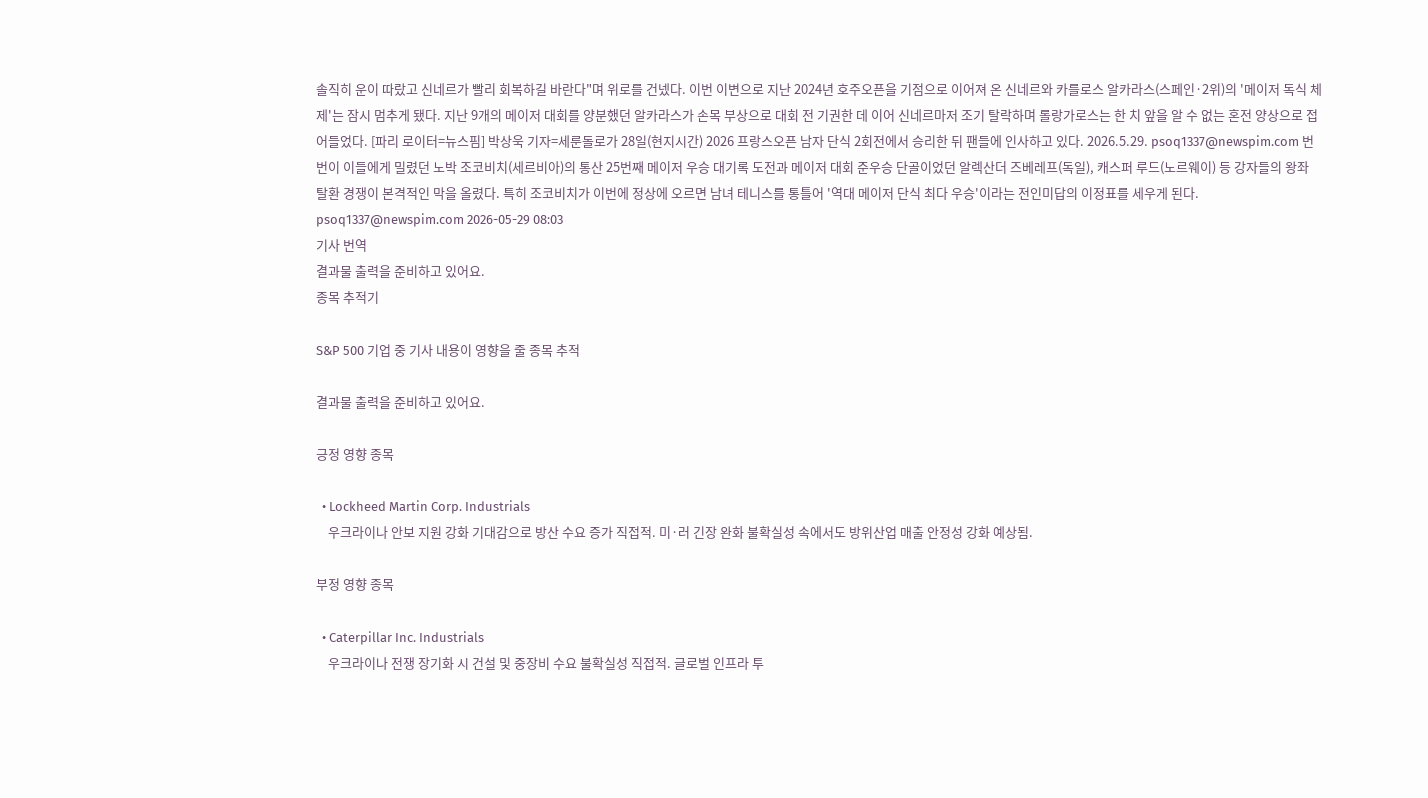솔직히 운이 따랐고 신네르가 빨리 회복하길 바란다"며 위로를 건넸다. 이번 이변으로 지난 2024년 호주오픈을 기점으로 이어져 온 신네르와 카를로스 알카라스(스페인·2위)의 '메이저 독식 체제'는 잠시 멈추게 됐다. 지난 9개의 메이저 대회를 양분했던 알카라스가 손목 부상으로 대회 전 기권한 데 이어 신네르마저 조기 탈락하며 롤랑가로스는 한 치 앞을 알 수 없는 혼전 양상으로 접어들었다. [파리 로이터=뉴스핌] 박상욱 기자=세룬돌로가 28일(현지시간) 2026 프랑스오픈 남자 단식 2회전에서 승리한 뒤 팬들에 인사하고 있다. 2026.5.29. psoq1337@newspim.com 번번이 이들에게 밀렸던 노박 조코비치(세르비아)의 통산 25번째 메이저 우승 대기록 도전과 메이저 대회 준우승 단골이었던 알렉산더 즈베레프(독일), 캐스퍼 루드(노르웨이) 등 강자들의 왕좌 탈환 경쟁이 본격적인 막을 올렸다. 특히 조코비치가 이번에 정상에 오르면 남녀 테니스를 통틀어 '역대 메이저 단식 최다 우승'이라는 전인미답의 이정표를 세우게 된다. psoq1337@newspim.com 2026-05-29 08:03
기사 번역
결과물 출력을 준비하고 있어요.
종목 추적기

S&P 500 기업 중 기사 내용이 영향을 줄 종목 추적

결과물 출력을 준비하고 있어요.

긍정 영향 종목

  • Lockheed Martin Corp. Industrials
    우크라이나 안보 지원 강화 기대감으로 방산 수요 증가 직접적. 미·러 긴장 완화 불확실성 속에서도 방위산업 매출 안정성 강화 예상됨.

부정 영향 종목

  • Caterpillar Inc. Industrials
    우크라이나 전쟁 장기화 시 건설 및 중장비 수요 불확실성 직접적. 글로벌 인프라 투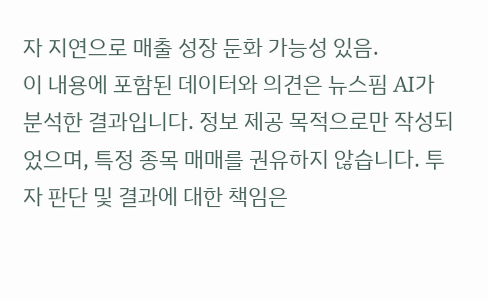자 지연으로 매출 성장 둔화 가능성 있음.
이 내용에 포함된 데이터와 의견은 뉴스핌 AI가 분석한 결과입니다. 정보 제공 목적으로만 작성되었으며, 특정 종목 매매를 권유하지 않습니다. 투자 판단 및 결과에 대한 책임은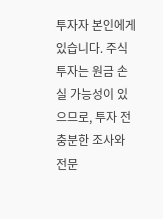투자자 본인에게 있습니다. 주식 투자는 원금 손실 가능성이 있으므로, 투자 전 충분한 조사와 전문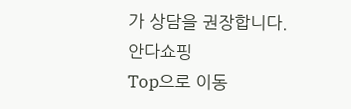가 상담을 권장합니다.
안다쇼핑
Top으로 이동